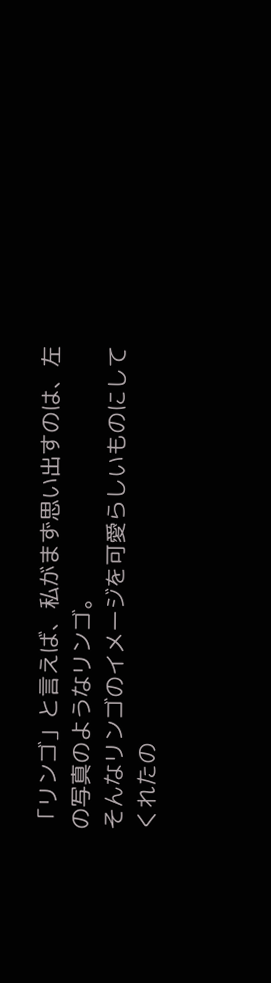「リンゴ」と言えば、私がまず思い出すのは、左の写真のようなリンゴ。
そんなリンゴのイメージを可愛らしいものにしてくれたの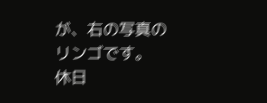が、右の写真のリンゴです。
休日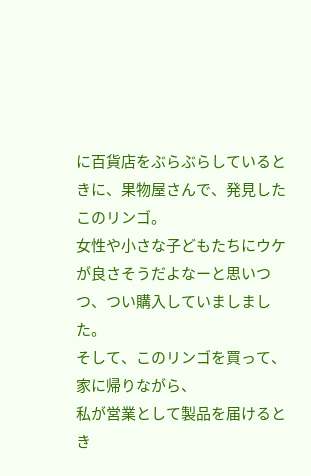に百貨店をぶらぶらしているときに、果物屋さんで、発見したこのリンゴ。
女性や小さな子どもたちにウケが良さそうだよなーと思いつつ、つい購入していましました。
そして、このリンゴを買って、家に帰りながら、
私が営業として製品を届けるとき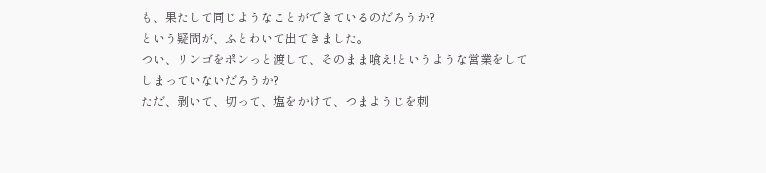も、果たして同じようなことができているのだろうか?
という疑問が、ふとわいて出てきました。
つい、リンゴをポンっと渡して、そのまま喰え!というような営業をしてしまっていないだろうか?
ただ、剥いて、切って、塩をかけて、つまようじを刺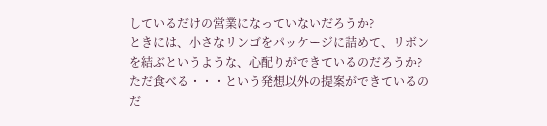しているだけの営業になっていないだろうか?
ときには、小さなリンゴをパッケージに詰めて、リボンを結ぶというような、心配りができているのだろうか?
ただ食べる・・・という発想以外の提案ができているのだ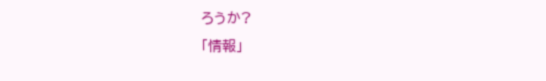ろうか?
「情報」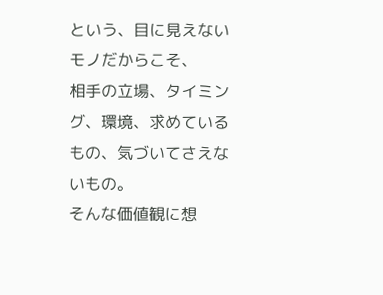という、目に見えないモノだからこそ、
相手の立場、タイミング、環境、求めているもの、気づいてさえないもの。
そんな価値観に想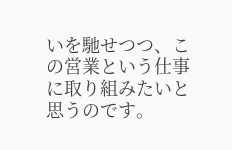いを馳せつつ、この営業という仕事に取り組みたいと思うのです。